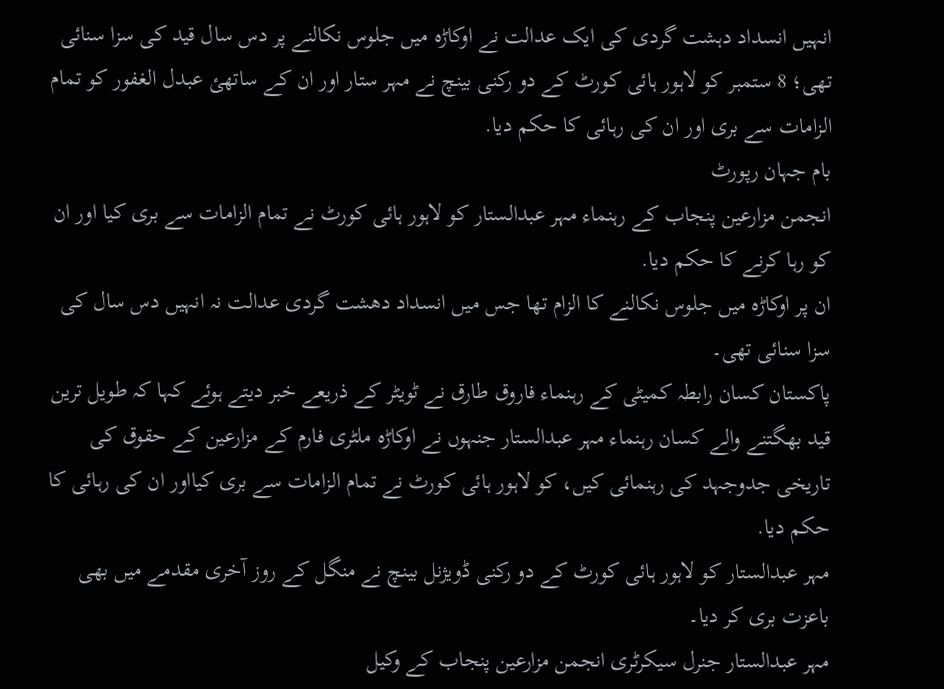انہیں انسداد دہشت گردی کی ایک عدالت نے اوکاڑہ میں جلوس نکالنے پر دس سال قید کی سزا سنائی تھی؛ 8 ستمبر کو لاہور ہائی کورٹ کے دو رکنی بینچ نے مہر ستار اور ان کے ساتھئ عبدل الغفور کو تمام الزامات سے بری اور ان کی رہائی کا حکم دیا.
بام جہان رپورٹ
انجمن مزارعین پنجاب کے رہنماء مہر عبدالستار کو لاہور ہائی کورٹ نے تمام الزامات سے بری کیا اور ان کو رہا کرنے کا حکم دیا.
ان پر اوکاڑہ میں جلوس نکالنے کا الزام تھا جس میں انسداد دھشت گردی عدالت نہ انہیں دس سال کی سزا سنائی تھی۔
پاکستان کسان رابطہ کمیٹی کے رہنماء فاروق طارق نے ٹویٹر کے ذریعے خبر دیتے ہوئے کہا کہ طویل ترین قید بھگتنے والے کسان رہنماء مہر عبدالستار جنہوں نے اوکاڑہ ملٹری فارم کے مزارعین کے حقوق کی تاریخی جدوجہد کی رہنمائی کیں، کو لاہور ہائی کورٹ نے تمام الزامات سے بری کیااور ان کی رہائی کا حکم دیا.
مہر عبدالستار کو لاہور ہائی کورٹ کے دو رکنی ڈویژنل بینچ نے منگل کے روز آخری مقدمے میں بھی باعزت بری کر دیا۔
مہر عبدالستار جنرل سیکرٹری انجمن مزارعین پنجاب کے وکیل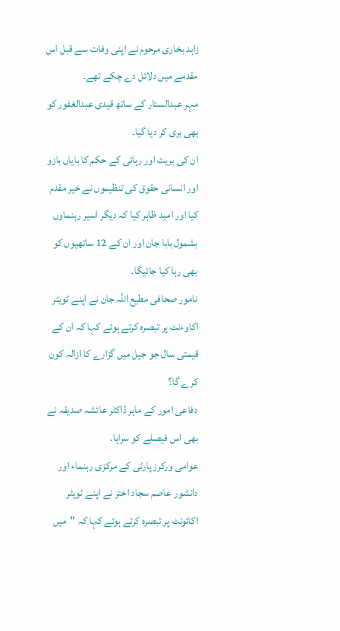زاہد بخاری مرحوم نے اپنی وفات سے قبل اس مقدمے میں دلائل دے چکے تھے۔
مہر عبدالستار کے ساتھ قیدی عبدالغفور کو بھی بری کر دیا گیا۔
ان کی بریت اور رہائی کے حکم کا بایاں بازو اور انسانی حقوق کی تنظیموں نے خیر مقدم کیا اور امید ظاہر کیا کہ دیگر اسیر رہنماوں بشمول بابا جان اور ان کے 12 ساتھیوں کو بھی رہا کیا جائیگا.
نامور صحافی مطیع اللہ جان نے اپنے ٹویٹر اکاوءنٹ پر تبصرہ کرتے ہوئے کہا کہ ان کے قیمتی سال جو جیل میں گزارے کا ازالہ کون کرے گا؟
دفاعی امور کے ماہر ڈاکٹر عائشہ صدیقہ نے بھی اس فیصلے کو سراہا.
عوامی ورکرز پارٹی کے مرکزی رہنماء اور دانشور عاصم سجاد اختر نے اپنے ٹویٹر اکائونٹ پر تبصرہ کرتے ہوئے کہا کہ "میں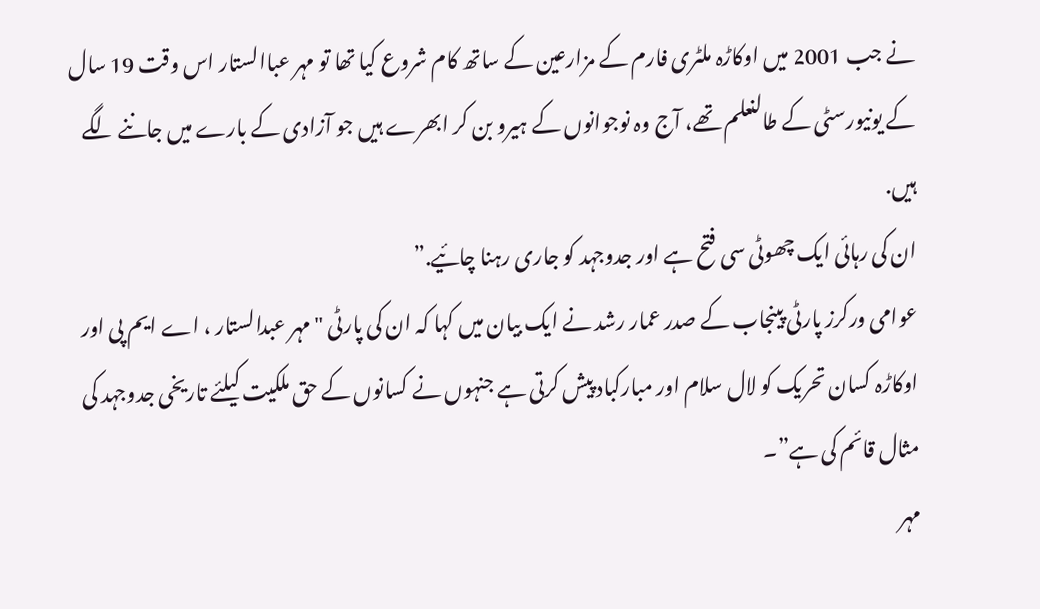نے جب 2001 میں اوکاڑہ ملٹری فارم کے مزارعین کے ساتھ کام شروع کیا تھا تو مہر عباالستار اس وقت 19 سال کے یونیورسٹی کے طالنعلم تھے، آج وہ نوجوانوں کے ہیرو بن کر ابھرے ہیں جو آزادی کے بارے میں جاننے لگے ہیں.
ان کی رہائی ایک چھوٹی سی فتح ہے اور جدوجہد کو جاری رہنا چائیے.”
عوامی ورکرز پارٹی پینجاب کے صدر عمار رشد نے ایک بیان میں کہا کہ ان کی پارٹی "مہر عبدالستار ، اے ایم پی اور اوکاڑہ کسان تحریک کو لال سلام اور مبارکباد پیش کرتی ہے جنہوں نے کسانوں کے حق ملکیت کیلئے تاریخی جدوجہد کی مثال قائم کی ہے”۔
مہر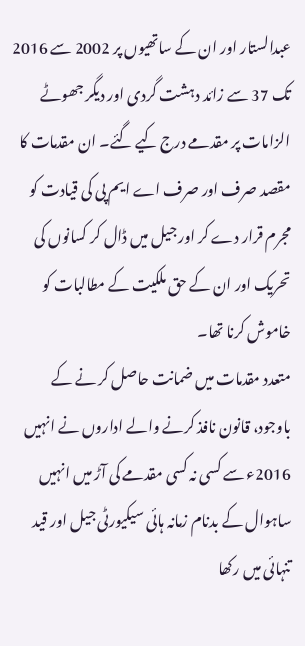عبدالستار اور ان کے ساتھیوں پر 2002 سے 2016 تک 37 سے زائد دہشت گردی اور دیگر جھوٹے الزامات پر مقدمے درج کیے گئے۔ ان مقدمات کا مقصد صرف اور صرف اے ایم پی کی قیادت کو مجرم قرار دے کر اور جیل میں ڈال کر کسانوں کی تحریک اور ان کے حق ملکیت کے مطالبات کو خاموش کرنا تھا۔
متعدد مقدمات میں ضمانت حاصل کر نے کے باوجود، قانون نافذ کرنے والے اداروں نے انہیں 2016ء سے کسی نہ کسی مقدمے کی آڑ میں انہیں ساہوال کے بدنام زمانہ ہائی سیکیورٹی جیل اور قید تنہائی میں رکھا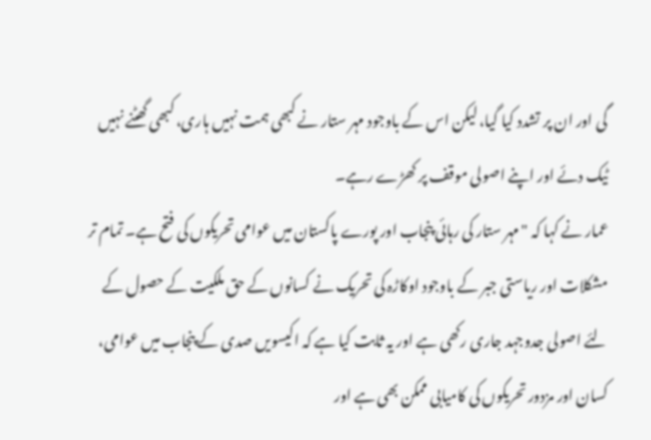گی اور ان پر تشدد کیا گیا، لیکن اس کے باوجود مہر ستار نے کبھی ہمت نہیں ہاری، کبھی گھٹنے نہیں ٹیک دئے اور اپنے اصولی موقف پر کھڑے رہے۔
عمار نے کہا کہ "مہر ستار کی رہائی پنجاب اور پورے پاکستان میں عوامی تحریکوں کی فتح ہے۔ تمام تر مشکلات اور ریاستی جبر کے باوجود اوکاڑہ کی تحریک نے کسانوں کے حق ملکیت کے حصول کے لئے اصولی جدوجہد جاری رکھی ہے اور یہ ثابت کیا ہے کہ اکیسویں صدی کے پنجاب میں عوامی، کسان اور مزدور تحریکوں کی کامیابی ممکن بھی ہے اور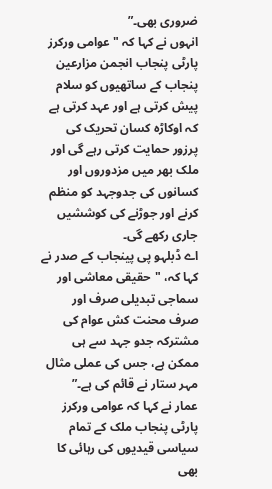ضروری بھی۔”
انہوں نے کہا کہ "عوامی ورکرز پارٹی پنجاب انجمن مزارعین پنجاب کے ساتھیوں کو سلام پیش کرتی ہے اور عہد کرتی ہے کہ اوکاڑہ کسان تحریک کی پرزور حمایت کرتی رہے گی اور ملک بھر میں مزدوروں اور کسانوں کی جدوجہد کو منظم کرنے اور جوڑنے کی کوششیں جاری رکھے گی۔
اے ڈبلہو پی پینجاب کے صدر نے کہا کہ، "حقیقی معاشی اور سماجی تبدیلی صرف اور صرف محنت کش عوام کی مشترکہ جدو جہد سے ہی ممکن ہے، جس کی عملی مثال مہر ستار نے قائم کی ہے۔”
عمار نے کہا کہ عوامی ورکرز پارٹی پنجاب ملک کے تمام سیاسی قیدیوں کی رہائی کا بھی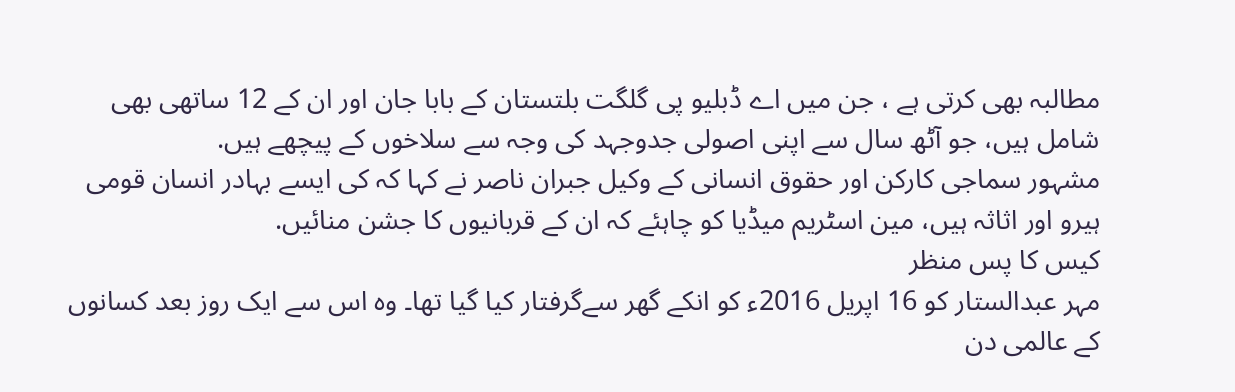مطالبہ بھی کرتی ہے ، جن میں اے ڈبلیو پی گلگت بلتستان کے بابا جان اور ان کے 12 ساتھی بھی شامل ہیں، جو آٹھ سال سے اپنی اصولی جدوجہد کی وجہ سے سلاخوں کے پیچھے ہیں.
مشہور سماجی کارکن اور حقوق انسانی کے وکیل جبران ناصر نے کہا کہ کی ایسے بہادر انسان قومی ہیرو اور اثاثہ ہیں، مین اسٹریم میڈیا کو چاہئے کہ ان کے قربانیوں کا جشن منائیں.
کیس کا پس منظر
مہر عبدالستار کو 16 اپریل 2016ء کو انکے گھر سےگرفتار کیا گیا تھا۔ وہ اس سے ایک روز بعد کسانوں کے عالمی دن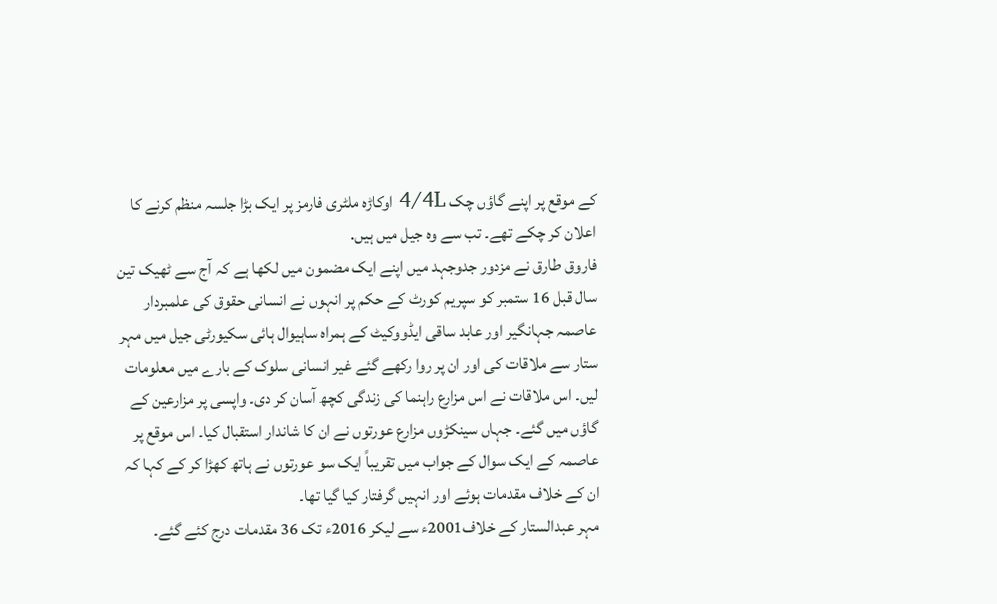کے موقع پر اپنے گاؤں چک 4/4L اوکاڑہ ملٹری فارمز پر ایک بڑا جلسہ منظم کرنے کا اعلان کر چکے تھے۔ تب سے وہ جیل میں ہیں.
فاروق طارق نے مزدور جدوجہد میں اپنے ایک مضمون میں لکھا ہے کہ آج سے ٹھیک تین سال قبل 16 ستمبر کو سپریم کورٹ کے حکم پر انہوں نے انسانی حقوق کی علمبردار عاصمہ جہانگیر اور عابد ساقی ایڈووکیٹ کے ہمراہ ساہیوال ہائی سکیورٹی جیل میں مہر ستار سے ملاقات کی اور ان پر روا رکھے گئے غیر انسانی سلوک کے بارے میں معلومات لیں۔ اس ملاقات نے اس مزارع راہنما کی زندگی کچھ آسان کر دی۔ واپسی پر مزارعین کے گاؤں میں گئے۔ جہاں سینکڑوں مزارع عورتوں نے ان کا شاندار استقبال کیا۔ اس موقع پر عاصمہ کے ایک سوال کے جواب میں تقریباً ایک سو عورتوں نے ہاتھ کھڑا کر کے کہا کہ ان کے خلاف مقدمات ہوئے اور انہیں گرفتار کیا گیا تھا۔
مہر عبدالستار کے خلاف2001ء سے لیکر 2016ء تک 36 مقدمات درج کئے گئے۔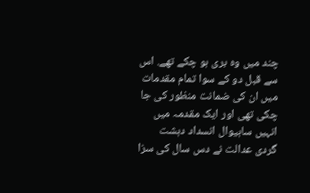چند میں وہ بری ہو چکے تھے. اس سے قبل دو کے سوا تمام مقدمات میں ان کی ضمانت منظور کی جا چکی تھی اور ایک مقدمہ میں انہیں ساہیوال انسداد دہشت گردی عدالت نے دس سال کی سزا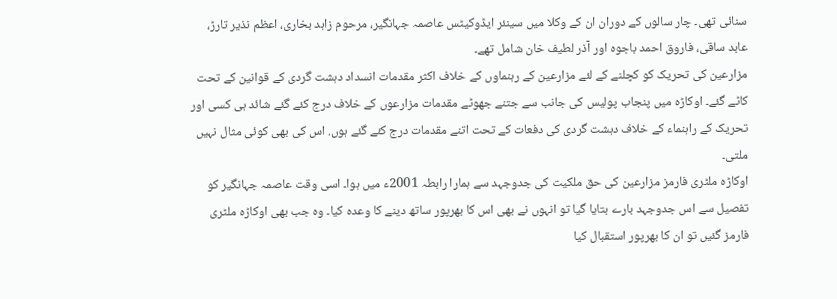سنائی تھی۔ چار سالوں کے دوران ان کے وکلا میں سینئر ایڈوکیٹس عاصمہ جہانگیر، مرحوم زاہد بخاری، اعظم نذیر تارڑ، عابد ساقی، فاروق احمد باجوہ اور آذر لطیف خان شامل تھے۔
مزارعین کی تحریک کو کچلنے کے لئے مزارعین کے رہنماوں کے خلاف اکثر مقدمات انسداد دہشت گردی کے قوانین کے تحت کاٹے گئے۔ اوکاڑہ میں پنجاب پولیس کی جانب سے جتنے جھوٹے مقدمات مزارعوں کے خلاف درج کئے گئے شائد ہی کسی اور تحریک کے راہنماء کے خلاف دہشت گردی کی دفعات کے تحت اتنے مقدمات درج کئے گئے ہوں. اس کی بھی کوئی مثال نہیں ملتی۔
اوکاڑہ ملٹری فارمز مزارعین کی حق ملکیت کی جدوجہد سے ہمارا رابطہ 2001ء میں ہوا۔ اسی وقت عاصمہ جہانگیر کو تفصیل سے اس جدوجہد بارے بتایا گیا تو انہوں نے بھی اس کا بھرپور ساتھ دینے کا وعدہ کیا۔ وہ جب بھی اوکاڑہ ملٹری فارمز گئیں تو ان کا بھرپور استقبال کیا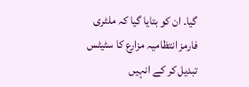گیا۔ ان کو بتایا گیا کہ ملٹری فارمز انتظامیہ مزارع کا سٹیٹس تبدیل کر کے انہیں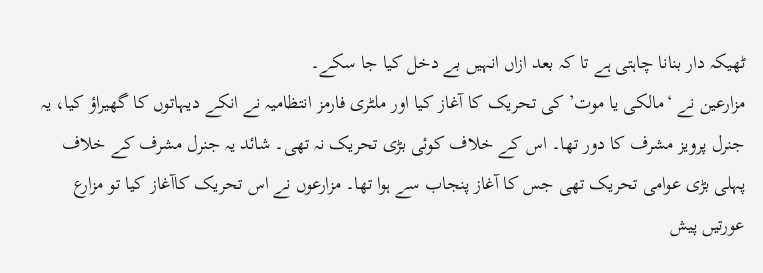ٹھیکہ دار بنانا چاہتی ہے تا کہ بعد ازاں انہیں بے دخل کیا جا سکے۔
مزارعین نے ‘مالکی یا موت’ کی تحریک کا آغاز کیا اور ملٹری فارمز انتظامیہ نے انکے دیہاتوں کا گھیراؤ کیا، یہ جنرل پرویز مشرف کا دور تھا۔ اس کے خلاف کوئی بڑی تحریک نہ تھی۔ شائد یہ جنرل مشرف کے خلاف پہلی بڑی عوامی تحریک تھی جس کا آغاز پنجاب سے ہوا تھا۔ مزارعوں نے اس تحریک کاآغاز کیا تو مزارع عورتیں پیش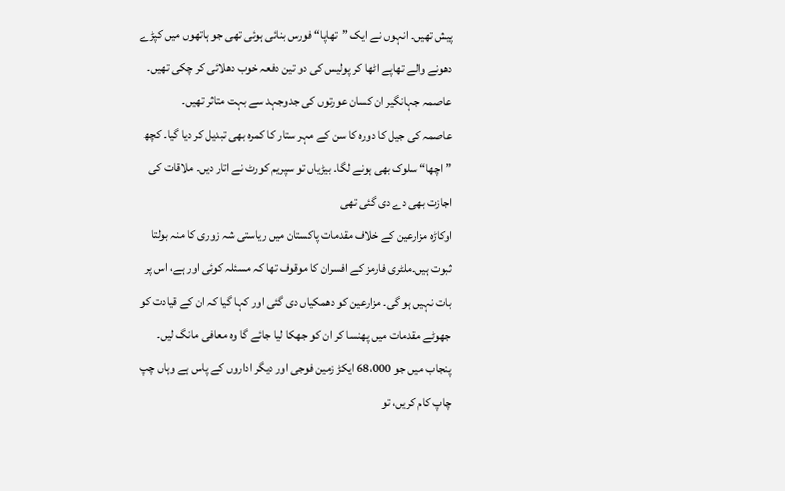پیش تھیں۔ انہوں نے ایک ”تھاپا“ فورس بنائی ہوئی تھی جو ہاتھوں میں کپڑے دھونے والے تھاپے اٹھا کر پولیس کی دو تین دفعہ خوب دھلائی کر چکی تھیں۔ عاصمہ جہانگیر ان کسان عورتوں کی جدوجہد سے بہت متاثر تھیں۔
عاصمہ کی جیل کا دورہ کا سن کے مہر ستار کا کمرہ بھی تبدیل کر دیا گیا۔ کچھ ”اچھا“ سلوک بھی ہونے لگا۔ بیڑیاں تو سپریم کورٹ نے اتار دیں۔ ملاقات کی اجازت بھی دے دی گئی تھی
اوکاڑہ مزارعین کے خلاف مقدمات پاکستان میں ریاستی شہ زوری کا منہ بولتا ثبوت ہیں۔ملٹری فارمز کے افسران کا موقوف تھا کہ مسئلہ کوئی اور ہے، اس پر بات نہیں ہو گی۔ مزارعین کو دھمکیاں دی گئی اور کہا گیا کہ ان کے قیادت کو جھوٹے مقدمات میں پھنسا کر ان کو جھکا لیا جائے گا وہ معافی مانگ لیں۔ پنجاب میں جو 68،000 ایکڑ زمین فوجی اور دیگر اداروں کے پاس ہے وہاں چپ چاپ کام کریں، تو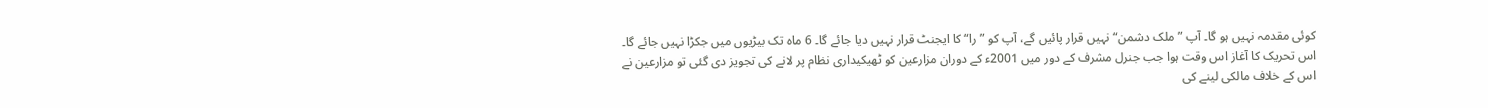کوئی مقدمہ نہیں ہو گا۔ آپ ”ملک دشمن“ نہیں قرار پائیں گے، آپ کو ”را“ کا ایجنٹ قرار نہیں دیا جائے گا۔ 6 ماہ تک بیڑیوں میں جکڑا نہیں جائے گا۔
اس تحریک کا آغاز اس وقت ہوا جب جنرل مشرف کے دور میں 2001ء کے دوران مزارعین کو ٹھیکیداری نظام پر لانے کی تجویز دی گئی تو مزارعین نے اس کے خلاف مالکی لینے کی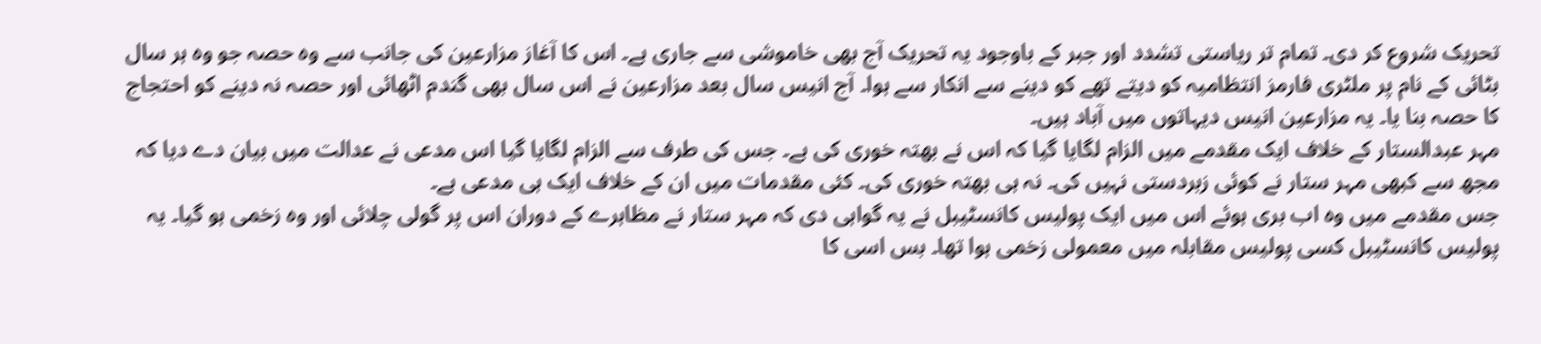تحریک شروع کر دی۔ تمام تر ریاستی تشدد اور جبر کے باوجود یہ تحریک آج بھی خاموشی سے جاری ہے۔ اس کا آغاز مزارعین کی جانب سے وہ حصہ جو وہ ہر سال بٹائی کے نام پر ملٹری فارمز انتظامیہ کو دیتے تھے کو دینے سے انکار سے ہوا۔ آج انیس سال بعد مزارعین نے اس سال بھی گندم اٹھائی اور حصہ نہ دینے کو احتجاج کا حصہ بنا یا۔ یہ مزارعین انیس دیہاتوں میں آباد ہیں۔
مہر عبدالستار کے خلاف ایک مقدمے میں الزام لگایا گیا کہ اس نے بھتہ خوری کی ہے۔ جس کی طرف سے الزام لگایا گیا اس مدعی نے عدالت میں بیان دے دیا کہ مجھ سے کبھی مہر ستار نے کوئی زبردستی نہیں کی۔ نہ ہی بھتہ خوری کی۔ کئی مقدمات میں ان کے خلاف ایک ہی مدعی ہے۔
جس مقدمے میں وہ اب بری ہوئے اس میں ایک پولیس کانسٹیبل نے یہ گواہی دی کہ مہر ستار نے مظاہرے کے دوران اس پر گولی چلائی اور وہ زخمی ہو گیا۔ یہ پولیس کانسٹیبل کسی پولیس مقابلہ میں معمولی زخمی ہوا تھا۔ بس اسی کا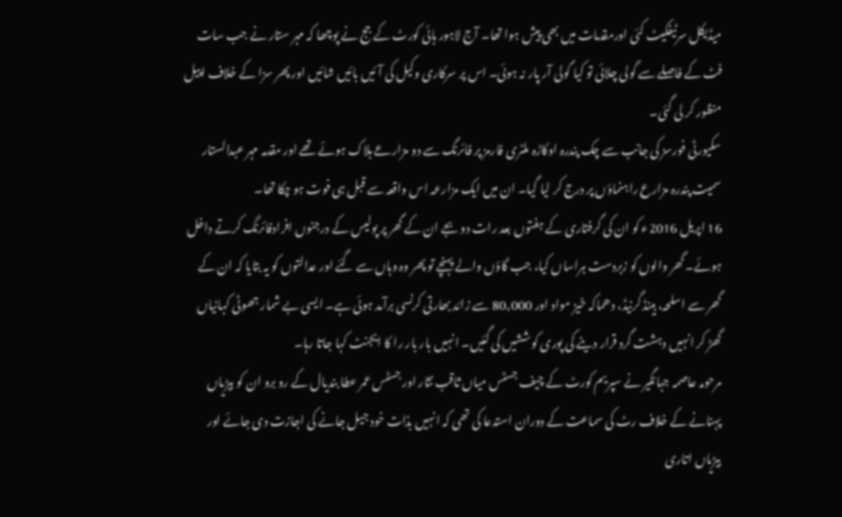میڈیکل سرٹیفکیٹ کئی اورمقدمات میں بھی پیش ہوا تھا۔ آج لاہور ہائی کورٹ کے جج نے پوچھا کہ مہر ستار نے جب سات فٹ کے فاصلے سے گولی چلائی تو کیا گولی آر پار نہ ہوئی۔ اس پر سرکاری وکیل کی آئیں بائیں شائیں اور پھر سزا کے خلاف اپیل منظور کر لی گئی۔
سکیورٹی فورسز کی جانب سے چک پندرہ اوکاڑہ ملٹری فارمز پر فائرنگ سے دو مزارعے ہلاک ہوئے تھے اور مقدمہ مہر عبدالستار سمیت پندرہ مزارع راہنماؤں پر درج کر لیا گیا۔ ان میں ایک مزارعہ اس واقعہ سے قبل ہی فوت ہو چکا تھا۔
16 اپریل 2016ء کو ان کی گرفتاری کے ہفتوں بعد رات دو بجے ان کے گھر پر پولیس کے درجنوں افرادفائرنگ کرتے داخل ہوئے۔ گھر والوں کو زبردست ہراساں کیا، جب گاؤں والے پہنچے تو پھر وہ وہاں سے گئے اور عدالتوں کو یہ بتایا کہ ان کے گھر سے اسلحہ، ہینڈ گرنیڈ، دھماکہ خیز مواد اور 80,000 سے زائد بھارتی کرنسی برآمد ہوئی ہے۔ ایسی بے شمار جھوٹی کہانیاں گھڑ کر انہیں دہشت گرد قرار دینے کی پوری کوششیں کی گئیں۔ انہیں بار بار را کا ایجنٹ کہا جاتا رہا۔
مرحومہ عاصمہ جہانگیر نے سپریم کورٹ کے چیف جسٹس میاں ثاقب نثار اور جسٹس عمر عطا بندیال کے رو برو ان کو بیڑیاں پہنانے کے خلاف رٹ کی سماعت کے دوران استدعا کی تھی کہ انہیں بذات خود جیل جانے کی اجازت دی جائے اور بیڑیاں اتاری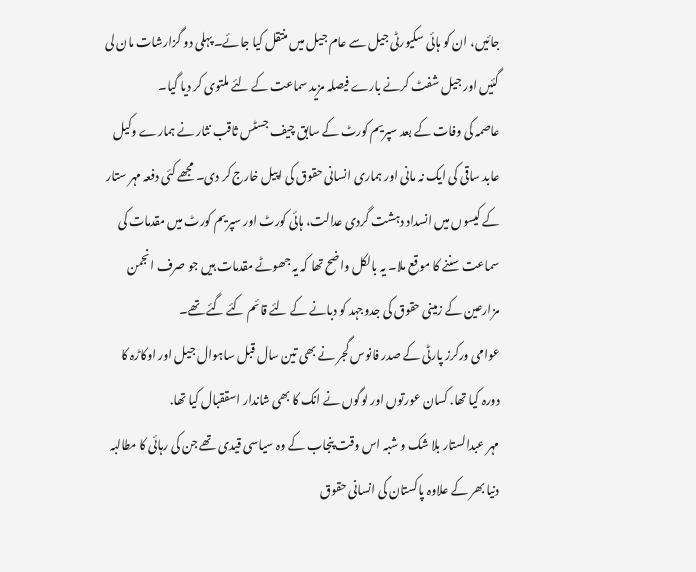جائیں، ان کو ہائی سکیورٹی جیل سے عام جیل میں منتقل کیا جائے۔ پہلی دو گزارشات مان لی گئیں اور جیل شفٹ کرنے بارے فیصلہ مزید سماعت کے لئے ملتوی کر دیا گیا۔
عاصمہ کی وفات کے بعد سپریم کورٹ کے سابق چیف جسٹس ثاقب نثار نے ہمارے وکیل عابد ساقی کی ایک نہ مانی اور ہماری انسانی حقوق کی اپیل خارج کر دی۔ مجھے کئی دفعہ مہر ستار کے کیسوں میں انسداد دہشت گردی عدالت، ہائی کورٹ اور سپریم کورٹ میں مقدمات کی سماعت سننے کا موقع ملا۔ یہ بالکل واضح تھا کہ یہ جھوٹے مقدمات ہیں جو صرف انجمن مزارعین کے زمینی حقوق کی جدوجہد کو دبانے کے لئے قائم کئے گئے تھے۔
عوامی ورکرز پارٹی کے صدر فانوس گجر نے بھی تین سال قبل ساہوال جیل اور اوکاڑہ کا دورہ کیا تھا. کسان عورتوں اور لوگوں نے انک کا بھی شاندار اسققبال کیا تھا.
مہر عبدالستار بلا شک و شبہ اس وقت پنجاب کے وہ سیاسی قیدی تھے جن کی رہائی کا مطالبہ دنیا بھر کے علاوہ پاکستان کی انسانی حقوق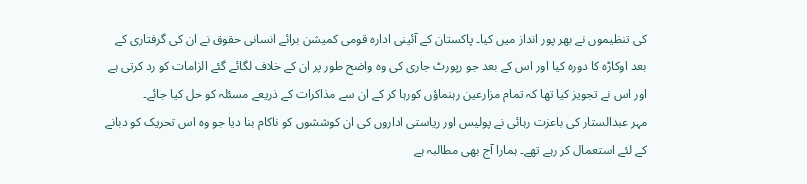کی تنظیموں نے بھر پور انداز میں کیا۔ پاکستان کے آئینی ادارہ قومی کمیشن برائے انسانی حقوق نے ان کی گرفتاری کے بعد اوکاڑہ کا دورہ کیا اور اس کے بعد جو رپورٹ جاری کی وہ واضح طور پر ان کے خلاف لگائے گئے الزامات کو رد کرتی ہے اور اس نے تجویز کیا تھا کہ تمام مزارعین رہنماؤں کورہا کر کے ان سے مذاکرات کے ذریعے مسئلہ کو حل کیا جائے۔
مہر عبدالستار کی باعزت رہائی نے پولیس اور ریاستی اداروں کی ان کوششوں کو ناکام بنا دیا جو وہ اس تحریک کو دبانے کے لئے استعمال کر رہے تھے۔ ہمارا آج بھی مطالبہ ہے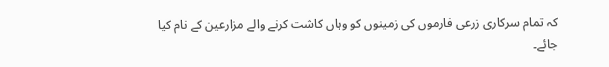کہ تمام سرکاری زرعی فارموں کی زمینوں کو وہاں کاشت کرنے والے مزارعین کے نام کیا جائے۔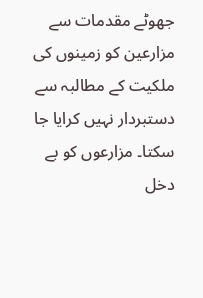جھوٹے مقدمات سے مزارعین کو زمینوں کی ملکیت کے مطالبہ سے دستبردار نہیں کرایا جا سکتا۔ مزارعوں کو بے دخل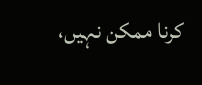کرنا ممکن نہیں،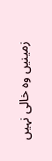زمینیں وہ خالی نہیں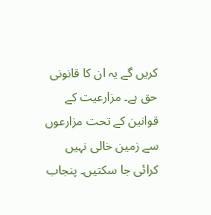کریں گے یہ ان کا قانونی حق ہے۔ مزارعیت کے قوانین کے تحت مزارعوں سے زمین خالی نہیں کرائی جا سکتیں۔ پنجاب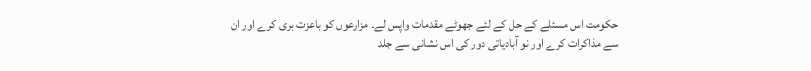حکومت اس مسئلے کے حل کے لئے جھوٹے مقدمات واپس لے۔ مزارعوں کو باعزت بری کرے اور ان سے مذاکرات کرے اور نو آبادیاتی دور کی اس نشانی سے جلد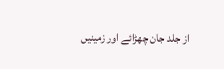از جلد جان چھڑائے اور زمینیں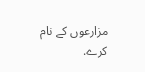مزارعوں کے نام کرے.